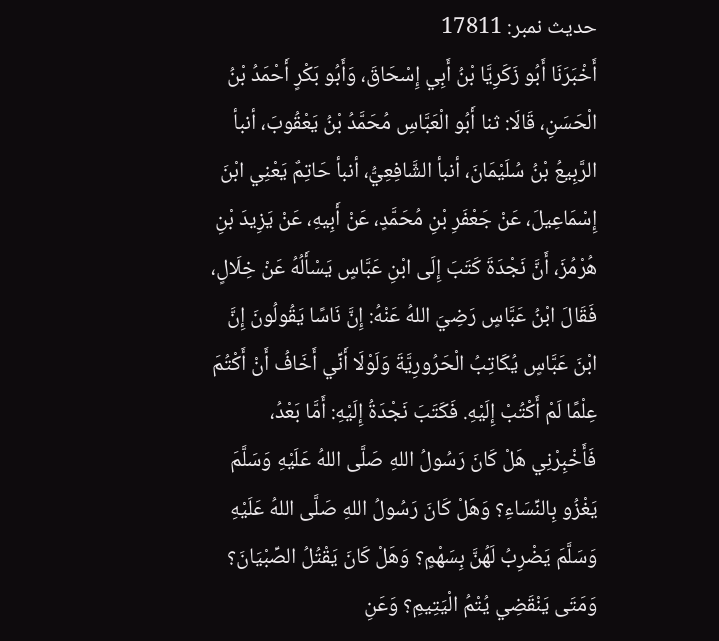حدیث نمبر: 17811
أَخْبَرَنَا أَبُو زَكَرِيَّا بْنُ أَبِي إِسْحَاقَ، وَأَبُو بَكْرٍ أَحْمَدُ بْنُ الْحَسَنِ، قَالَا: ثنا أَبُو الْعَبَّاسِ مُحَمَّدُ بْنُ يَعْقُوبَ، أنبأ الرَّبِيعُ بْنُ سُلَيْمَانَ، أنبأ الشَّافِعِيُّ، أنبأ حَاتِمٌ يَعْنِي ابْنَ إِسْمَاعِيلَ، عَنْ جَعْفَرِ بْنِ مُحَمَّدٍ، عَنْ أَبِيهِ، عَنْ يَزِيدَ بْنِ هُرْمُزَ، أَنَّ نَجْدَةَ كَتَبَ إِلَى ابْنِ عَبَّاسٍ يَسْأَلُهُ عَنْ خِلَالٍ، فَقَالَ ابْنُ عَبَّاسٍ رَضِيَ اللهُ عَنْهُ: إِنَّ نَاسًا يَقُولُونَ إِنَّ ابْنَ عَبَّاسٍ يُكَاتِبُ الْحَرُورِيَّةَ وَلَوْلَا أَنِّي أَخَافُ أَنْ أَكْتُمَ عِلْمًا لَمْ أَكْتُبْ إِلَيْهِ. فَكَتَبَ نَجْدَةُ إِلَيْهِ: أَمَّا بَعْدُ، فَأَخْبِرْنِي هَلْ كَانَ رَسُولُ اللهِ صَلَّى اللهُ عَلَيْهِ وَسَلَّمَ يَغْزُو بِالنِّسَاءِ؟ وَهَلْ كَانَ رَسُولُ اللهِ صَلَّى اللهُ عَلَيْهِ وَسَلَّمَ يَضْرِبُ لَهُنَّ بِسَهْمٍ؟ وَهَلْ كَانَ يَقْتُلُ الصِّبْيَانَ؟ وَمَتَى يَنْقَضِي يُتْمُ الْيَتِيمِ؟ وَعَنِ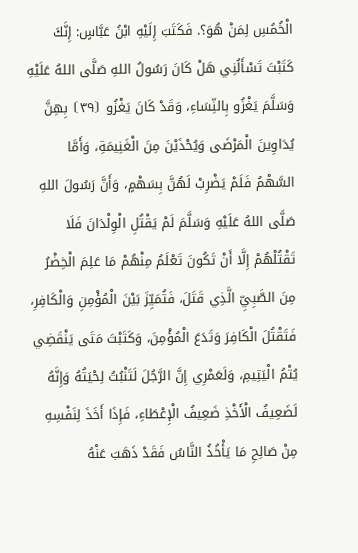الْخُمُسِ لِمَنْ هُوَ؟. فَكَتَبَ إِلَيْهِ ابْنُ عَبَّاسٍ: إِنَّكَ كَتَبْتَ تَسْأَلُنِي هَلْ كَانَ رَسُولُ اللهِ صَلَّى اللهُ عَلَيْهِ وَسَلَّمَ يَغْزُو بِالنِّسَاءِ، وَقَدْ كَانَ يَغْزُو ⦗٣٩⦘ بِهِنَّ يُدَاوِينَ الْمَرْضَى وَيُحْذَيْنَ مِنَ الْغَنِيمَةِ، وَأَمَّا السَّهْمُ فَلَمْ يَضْرِبْ لَهُنَّ بِسَهْمٍ، وَأَنَّ رَسُولَ اللهِ صَلَّى اللهُ عَلَيْهِ وَسَلَّمَ لَمْ يَقْتُلِ الْوِلْدَانَ فَلَا تَقْتُلْهُمْ إِلَّا أَنْ تَكُونَ تَعْلَمُ مِنْهُمْ مَا عَلِمَ الْخِضْرُ مِنَ الصَّبِيِّ الَّذِي قَتَلَ، فَتُمَيِّزَ بَيْنَ الْمُؤْمِنِ وَالْكَافِرِ، فَتَقْتُلَ الْكَافِرَ وَتَدَعَ الْمُؤْمِنَ، وَكَتَبْتَ مَتَى يَنْقَضِي يُتْمُ الْيَتِيمِ، وَلَعَمْرِي إِنَّ الرَّجُلَ لَتَنْبُتُ لِحْيَتُهُ وَإِنَّهُ لَضَعِيفُ الْأَخْذِ ضَعِيفُ الْإِعْطَاءِ، فَإِذَا أَخَذَ لِنَفْسِهِ مِنْ صَالِحِ مَا يَأْخُذُ النَّاسُ فَقَدْ ذَهَبَ عَنْهُ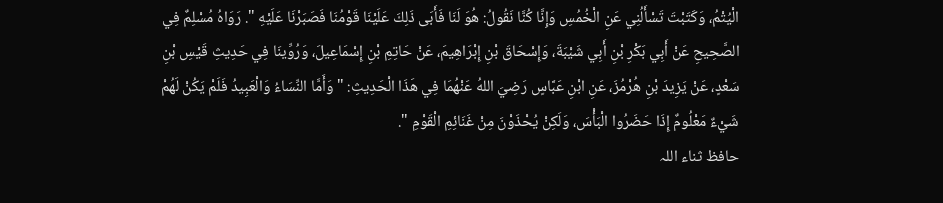الْيُتْمُ، وَكَتَبْتَ تَسْأَلُنِي عَنِ الْخُمُسِ وَإِنَّا كُنَّا نَقُولُ: هُوَ لَنَا فَأَبَى ذَلِكَ عَلَيْنَا قَوْمُنَا فَصَبَرْنَا عَلَيْهِ ". رَوَاهُ مُسْلِمٌ فِي الصَّحِيحِ عَنْ أَبِي بَكْرِ بْنِ أَبِي شَيْبَةَ، وَإِسْحَاقَ بْنِ إِبْرَاهِيمَ، عَنْ حَاتِمِ بْنِ إِسْمَاعِيلَ، وَرُوِّينَا فِي حَدِيثِ قَيْسِ بْنِ سَعْدٍ، عَنْ يَزِيدَ بْنِ هُرْمُزَ، عَنِ ابْنِ عَبَّاسٍ رَضِيَ اللهُ عَنْهُمَا فِي هَذَا الْحَدِيثِ: " وَأَمَّا النِّسَاءُ وَالْعَبِيدُ فَلَمْ يَكُنْ لَهُمْ شَيْءٌ مَعْلُومٌ إِذَا حَضَرُوا الْبَأْسَ، وَلَكِنْ يُحْذَوْنَ مِنْ غَنَائِمِ الْقَوْمِ ".
حافظ ثناء اللہ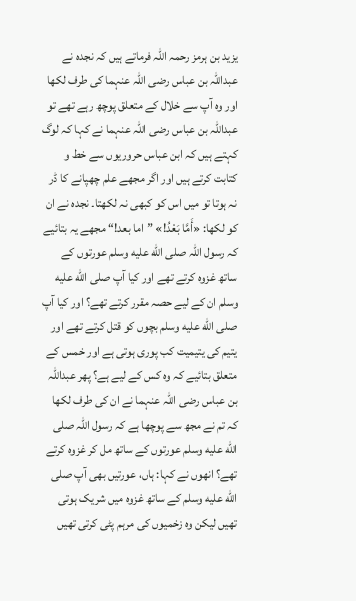یزید بن ہرمز رحمہ اللہ فرماتے ہیں کہ نجدہ نے عبداللہ بن عباس رضی اللہ عنہما کی طرف لکھا اور وہ آپ سے خلال کے متعلق پوچھ رہے تھے تو عبداللہ بن عباس رضی اللہ عنہما نے کہا کہ لوگ کہتے ہیں کہ ابن عباس حروریوں سے خط و کتابت کرتے ہیں اور اگر مجھے علم چھپانے کا ڈر نہ ہوتا تو میں اس کو کبھی نہ لکھتا۔ نجدہ نے ان کو لکھا: «أَمَّا بَعْدُ!» ”اما بعد!“ مجھے یہ بتائیے کہ رسول اللہ صلى الله عليه وسلم عورتوں کے ساتھ غزوہ کرتے تھے اور کیا آپ صلى الله عليه وسلم ان کے لیے حصہ مقرر کرتے تھے؟ اور کیا آپ صلى الله عليه وسلم بچوں کو قتل کرتے تھے اور یتیم کی یتیمیت کب پوری ہوتی ہے اور خمس کے متعلق بتائیے کہ وہ کس کے لیے ہے؟ پھر عبداللہ بن عباس رضی اللہ عنہما نے ان کی طرف لکھا کہ تم نے مجھ سے پوچھا ہے کہ رسول اللہ صلى الله عليه وسلم عورتوں کے ساتھ مل کر غزوہ کرتے تھے؟ انھوں نے کہا: ہاں، عورتیں بھی آپ صلى الله عليه وسلم کے ساتھ غزوہ میں شریک ہوتی تھیں لیکن وہ زخمیوں کی مرہم پٹی کرتی تھیں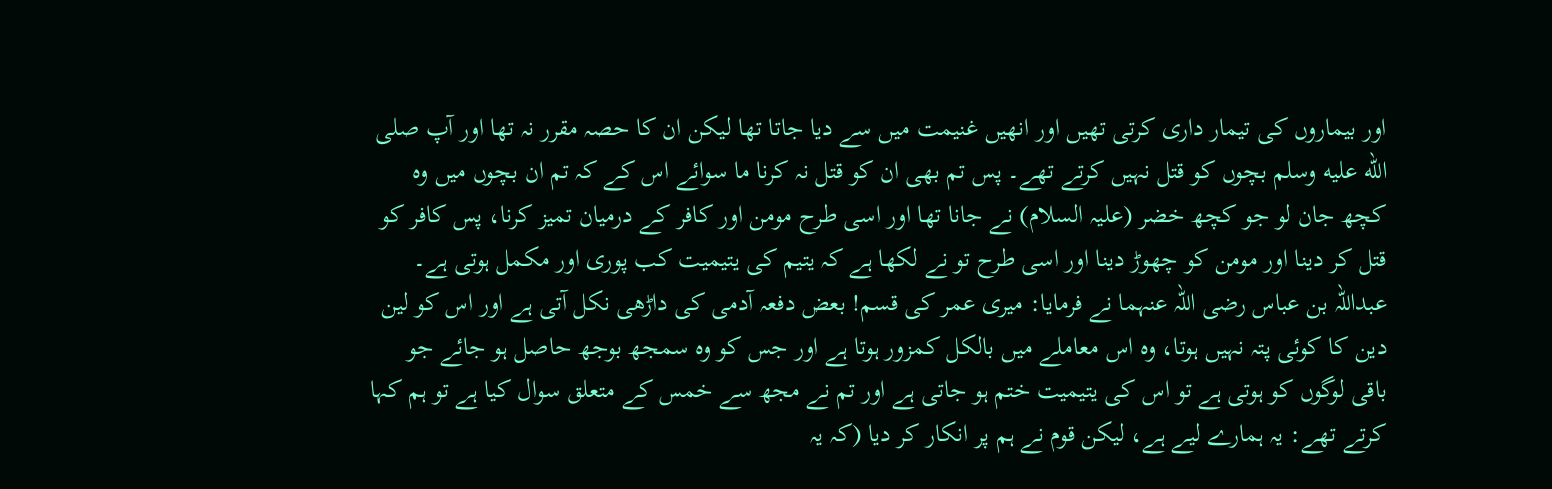اور بیماروں کی تیمار داری کرتی تھیں اور انھیں غنیمت میں سے دیا جاتا تھا لیکن ان کا حصہ مقرر نہ تھا اور آپ صلى الله عليه وسلم بچوں کو قتل نہیں کرتے تھے۔ پس تم بھی ان کو قتل نہ کرنا ما سوائے اس کے کہ تم ان بچوں میں وہ کچھ جان لو جو کچھ خضر (علیہ السلام) نے جانا تھا اور اسی طرح مومن اور کافر کے درمیان تمیز کرنا، پس کافر کو قتل کر دینا اور مومن کو چھوڑ دینا اور اسی طرح تو نے لکھا ہے کہ یتیم کی یتیمیت کب پوری اور مکمل ہوتی ہے۔ عبداللہ بن عباس رضی اللہ عنہما نے فرمایا: میری عمر کی قسم! بعض دفعہ آدمی کی داڑھی نکل آتی ہے اور اس کو لین دین کا کوئی پتہ نہیں ہوتا، وہ اس معاملے میں بالکل کمزور ہوتا ہے اور جس کو وہ سمجھ بوجھ حاصل ہو جائے جو باقی لوگوں کو ہوتی ہے تو اس کی یتیمیت ختم ہو جاتی ہے اور تم نے مجھ سے خمس کے متعلق سوال کیا ہے تو ہم کہا کرتے تھے: یہ ہمارے لیے ہے، لیکن قوم نے ہم پر انکار کر دیا (کہ یہ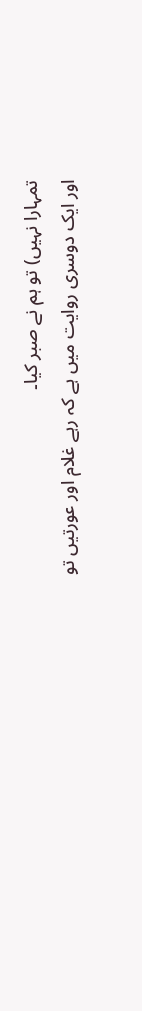تمہارا نہیں) تو ہم نے صبر کیا۔
اور ایک دوسری روایت میں ہے کہ رہے غلام اور عورتیں تو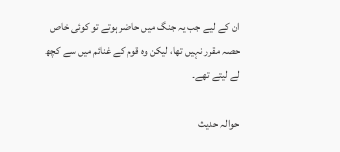ان کے لیے جب یہ جنگ میں حاضر ہوتے تو کوئی خاص حصہ مقرر نہیں تھا، لیکن وہ قوم کے غنائم میں سے کچھ لے لیتے تھے۔

حوالہ حدیث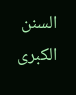السنن الكبرى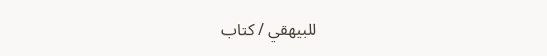للبيهقي / كتاب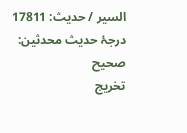السير / حدیث: 17811
درجۂ حدیث محدثین: صحيح
تخریج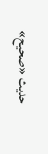حدیث «صحيح»